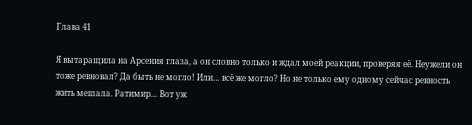Глава 41

Я вытаращила на Арсения глаза, а он словно только и ждал моей реакции, проверяя её. Неужели он тоже ревновал? Да быть не могло! Или… всё же могло? Но не только ему одному сейчас ревность жить мешала. Ратимир… Вот уж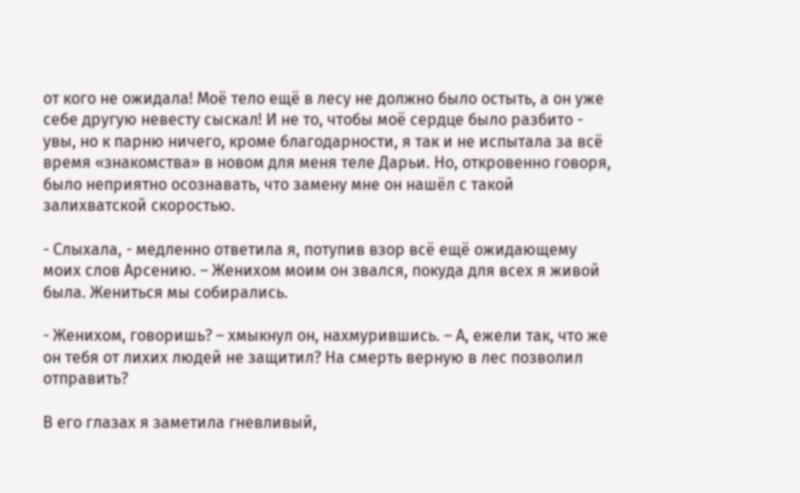от кого не ожидала! Моё тело ещё в лесу не должно было остыть, а он уже себе другую невесту сыскал! И не то, чтобы моё сердце было разбито - увы, но к парню ничего, кроме благодарности, я так и не испытала за всё время «знакомства» в новом для меня теле Дарьи. Но, откровенно говоря, было неприятно осознавать, что замену мне он нашёл с такой залихватской скоростью.

- Слыхала, - медленно ответила я, потупив взор всё ещё ожидающему моих слов Арсению. – Женихом моим он звался, покуда для всех я живой была. Жениться мы собирались.

- Женихом, говоришь? – хмыкнул он, нахмурившись. – А, ежели так, что же он тебя от лихих людей не защитил? На смерть верную в лес позволил отправить?

В его глазах я заметила гневливый,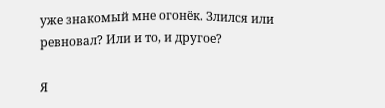уже знакомый мне огонёк. Злился или ревновал? Или и то, и другое?

Я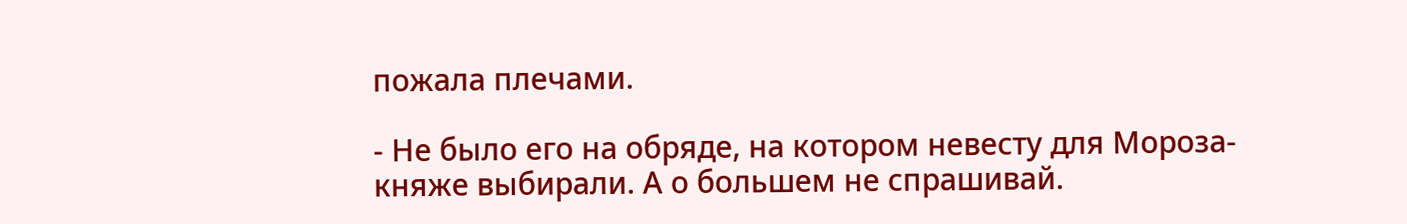пожала плечами.

- Не было его на обряде, на котором невесту для Мороза-княже выбирали. А о большем не спрашивай.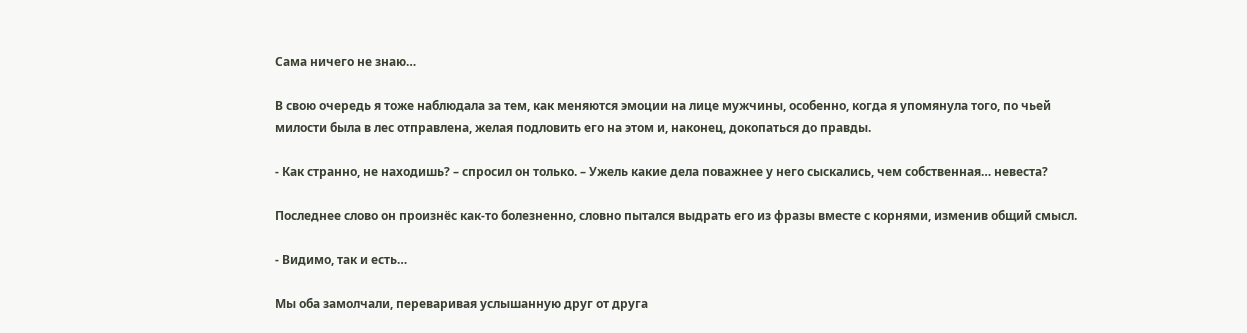Сама ничего не знаю…

В свою очередь я тоже наблюдала за тем, как меняются эмоции на лице мужчины, особенно, когда я упомянула того, по чьей милости была в лес отправлена, желая подловить его на этом и, наконец, докопаться до правды.

- Как странно, не находишь? – спросил он только. – Ужель какие дела поважнее у него сыскались, чем собственная… невеста?

Последнее слово он произнёс как-то болезненно, словно пытался выдрать его из фразы вместе с корнями, изменив общий смысл.

- Видимо, так и есть…

Мы оба замолчали, переваривая услышанную друг от друга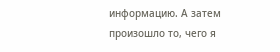информацию. А затем произошло то, чего я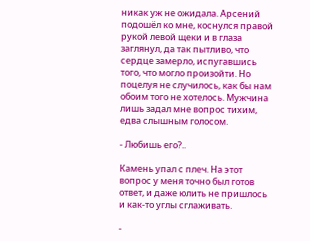никак уж не ожидала. Арсений подошёл ко мне, коснулся правой рукой левой щеки и в глаза заглянул, да так пытливо, что сердце замерло, испугавшись того, что могло произойти. Но поцелуя не случилось, как бы нам обоим того не хотелось. Мужчина лишь задал мне вопрос тихим, едва слышным голосом.

- Любишь его?..

Камень упал с плеч. На этот вопрос у меня точно был готов ответ, и даже юлить не пришлось и как-то углы сглаживать.

-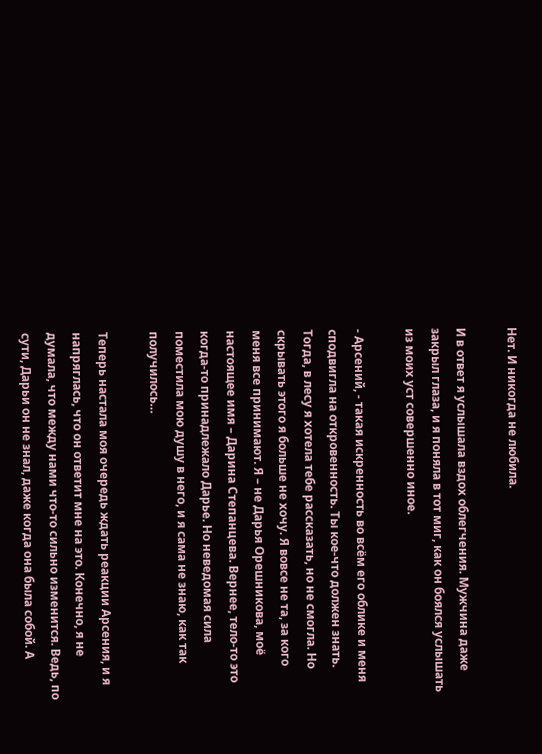Нет. И никогда не любила.

И в ответ я услышала вздох облегчения. Мужчина даже закрыл глаза, и я поняла в тот миг, как он боялся услышать из моих уст совершенно иное.

- Арсений, - такая искренность во всём его облике и меня сподвигла на откровенность. Ты кое-что должен знать. Тогда, в лесу я хотела тебе рассказать, но не смогла. Но скрывать этого я больше не хочу. Я вовсе не та, за кого меня все принимают. Я – не Дарья Орешникова, моё настоящее имя – Дарина Степанцева. Вернее, тело-то это когда-то принадлежало Дарье. Но неведомая сила поместила мою душу в него, и я сама не знаю, как так получилось…

Теперь настала моя очередь ждать реакции Арсения, и я напряглась, что он ответит мне на это. Конечно, я не думала, что между нами что-то сильно изменится. Ведь, по сути, Дарьи он не знал, даже когда она была собой. А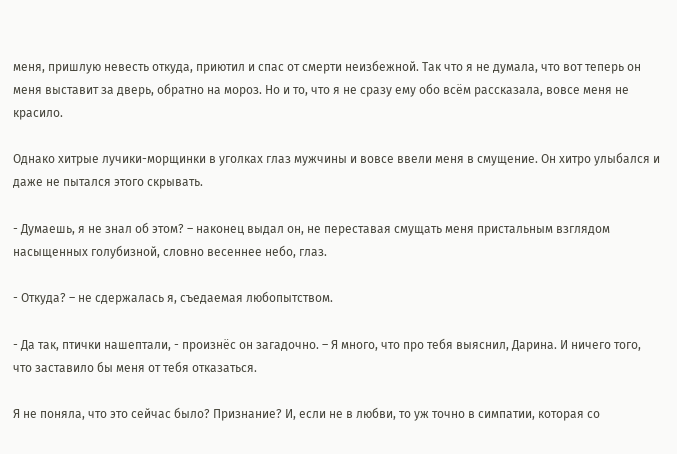меня, пришлую невесть откуда, приютил и спас от смерти неизбежной. Так что я не думала, что вот теперь он меня выставит за дверь, обратно на мороз. Но и то, что я не сразу ему обо всём рассказала, вовсе меня не красило.

Однако хитрые лучики-морщинки в уголках глаз мужчины и вовсе ввели меня в смущение. Он хитро улыбался и даже не пытался этого скрывать.

- Думаешь, я не знал об этом? – наконец выдал он, не переставая смущать меня пристальным взглядом насыщенных голубизной, словно весеннее небо, глаз.

- Откуда? – не сдержалась я, съедаемая любопытством.

- Да так, птички нашептали, - произнёс он загадочно. – Я много, что про тебя выяснил, Дарина. И ничего того, что заставило бы меня от тебя отказаться.

Я не поняла, что это сейчас было? Признание? И, если не в любви, то уж точно в симпатии, которая со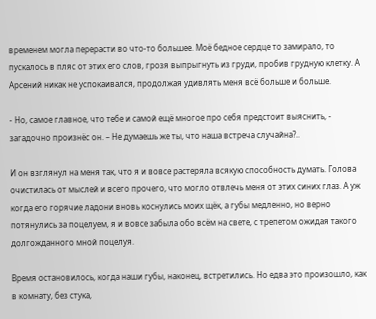временем могла перерасти во что-то большее. Моё бедное сердце то замирало, то пускалось в пляс от этих его слов, грозя выпрыгнуть из груди, пробив грудную клетку. А Арсений никак не успокаивался, продолжая удивлять меня всё больше и больше.

- Но, самое главное, что тебе и самой ещё многое про себя предстоит выяснить, - загадочно произнёс он. – Не думаешь же ты, что наша встреча случайна?..

И он взглянул на меня так, что я и вовсе растеряла всякую способность думать. Голова очистилась от мыслей и всего прочего, что могло отвлечь меня от этих синих глаз. А уж когда его горячие ладони вновь коснулись моих щёк, а губы медленно, но верно потянулись за поцелуем, я и вовсе забыла обо всём на свете, с трепетом ожидая такого долгожданного мной поцелуя.

Время остановилось, когда наши губы, наконец, встретились. Но едва это произошло, как в комнату, без стука,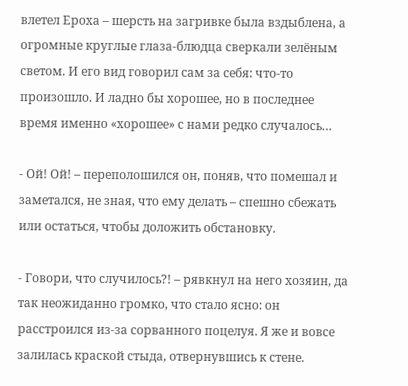влетел Ероха – шерсть на загривке была вздыблена, а огромные круглые глаза-блюдца сверкали зелёным светом. И его вид говорил сам за себя: что-то произошло. И ладно бы хорошее, но в последнее время именно «хорошее» с нами редко случалось…

- Ой! Ой! – переполошился он, поняв, что помешал и заметался, не зная, что ему делать – спешно сбежать или остаться, чтобы доложить обстановку.

- Говори, что случилось?! – рявкнул на него хозяин, да так неожиданно громко, что стало ясно: он расстроился из-за сорванного поцелуя. Я же и вовсе залилась краской стыда, отвернувшись к стене.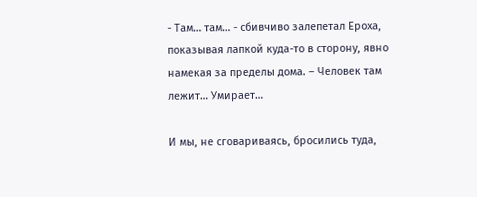- Там… там… - сбивчиво залепетал Ероха, показывая лапкой куда-то в сторону, явно намекая за пределы дома. – Человек там лежит… Умирает…

И мы, не сговариваясь, бросились туда,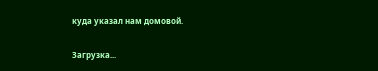куда указал нам домовой.

Загрузка...